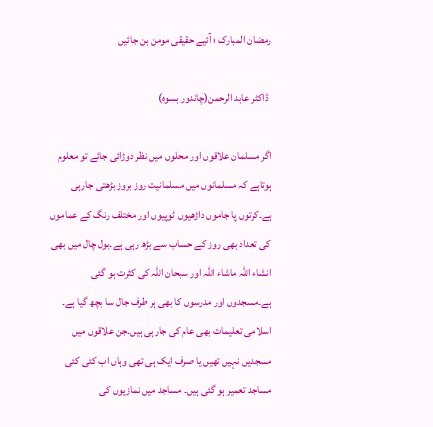رمضان المبارک ؛ آئیے حقیقی مومن بن جائیں

 ڈاکٹر عابد الرحمن(چاندور بسوہ)

اگر مسلمان علاقوں اور محلوں میں نظر دوڑائی جائے تو معلوم ہوتاہے کہ مسلمانوں میں مسلمانیت روز بروز بڑھتی جارہی ہے۔کرتوں پا جاموں داڑھیوں ٹوپیوں اور مختلف رنگ کے عماموں کی تعداد بھی روز کے حساب سے بڑھ رہی ہے۔بول چال میں بھی انشاء اللہ ماشاء اللہ اور سبحان اللہ کی کثرت ہو گئی ہے۔مسجدوں اور مدرسوں کا بھی ہر طرف جال سا بچھ گیا ہے۔ اسلامی تعلیمات بھی عام کی جارہی ہیں۔جن علاقوں میں مسجدیں نہیں تھیں یا صرف ایک ہی تھی وہاں اب کئی کئی مساجد تعمیر ہو گئی ہیں۔ مساجد میں نمازیوں کی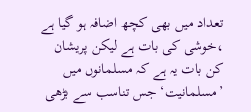تعداد میں بھی کچھ اضافہ ہو گیا ہے ،خوشی کی بات ہے لیکن پریشان کن بات یہ ہے کہ مسلمانوں میں ’مسلمانیت‘ جس تناسب سے بڑھی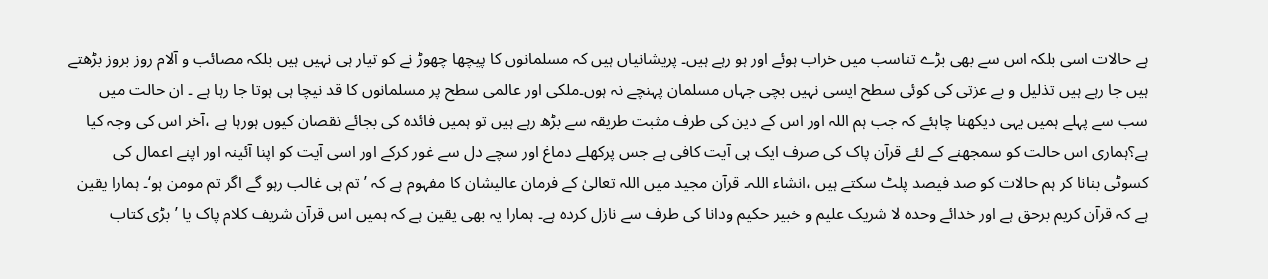ہے حالات اسی بلکہ اس سے بھی بڑے تناسب میں خراب ہوئے اور ہو رہے ہیں۔ پریشانیاں ہیں کہ مسلمانوں کا پیچھا چھوڑ نے کو تیار ہی نہیں ہیں بلکہ مصائب و آلام روز بروز بڑھتے ہیں جا رہے ہیں تذلیل و بے عزتی کی کوئی سطح ایسی نہیں بچی جہاں مسلمان پہنچے نہ ہوں۔ملکی اور عالمی سطح پر مسلمانوں کا قد نیچا ہی ہوتا جا رہا ہے ۔ ان حالت میں سب سے پہلے ہمیں یہی دیکھنا چاہئے کہ جب ہم اللہ اور اس کے دین کی طرف مثبت طریقہ سے بڑھ رہے ہیں تو ہمیں فائدہ کی بجائے نقصان کیوں ہورہا ہے ،آخر اس کی وجہ کیا ہے؟ہماری اس حالت کو سمجھنے کے لئے قرآن پاک کی صرف ایک ہی آیت کافی ہے جس پرکھلے دماغ اور سچے دل سے غور کرکے اور اسی آیت کو اپنا آئینہ اور اپنے اعمال کی کسوٹی بنانا کر ہم حالات کو صد فیصد پلٹ سکتے ہیں ،انشاء اللہ۔ قرآن مجید میں اللہ تعالیٰ کے فرمان عالیشان کا مفہوم ہے کہ ’ تم ہی غالب رہو گے اگر تم مومن ہو‘۔ ہمارا یقین ہے کہ قرآن کریم برحق ہے اور خدائے وحدہ لا شریک علیم و خبیر حکیم ودانا کی طرف سے نازل کردہ ہے۔ ہمارا یہ بھی یقین ہے کہ ہمیں اس قرآن شریف کلام پاک یا ’بڑی کتاب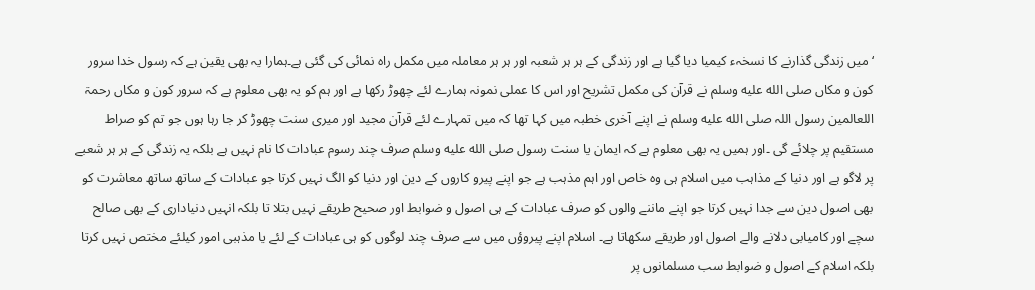‘ میں زندگی گذارنے کا نسخہء کیمیا دیا گیا ہے اور زندگی کے ہر ہر شعبہ اور ہر ہر معاملہ میں مکمل راہ نمائی کی گئی ہے۔ہمارا یہ بھی یقین ہے کہ رسول خدا سرور کون و مکاں صلى الله عليه وسلم نے قرآن کی مکمل تشریح اور اس کا عملی نمونہ ہمارے لئے چھوڑ رکھا ہے اور ہم کو یہ بھی معلوم ہے کہ سرور کون و مکاں رحمۃ اللعالمین رسول اللہ صلى الله عليه وسلم نے اپنے آخری خطبہ میں کہا تھا کہ میں تمہارے لئے قرآن مجید اور میری سنت چھوڑ کر جا رہا ہوں جو تم کو صراط مستقیم پر چلائے گی ۔اور ہمیں یہ بھی معلوم ہے کہ ایمان یا سنت رسول صلى الله عليه وسلم صرف چند رسوم عبادات کا نام نہیں ہے بلکہ یہ زندگی کے ہر ہر شعبے پر لاگو ہے اور دنیا کے مذاہب میں اسلام ہی وہ خاص اور اہم مذہب ہے جو اپنے پیرو کاروں کے دین اور دنیا کو الگ نہیں کرتا جو عبادات کے ساتھ ساتھ معاشرت کو بھی اصول دین سے جدا نہیں کرتا جو اپنے ماننے والوں کو صرف عبادات کے ہی اصول و ضوابط اور صحیح طریقے نہیں بتلا تا بلکہ انہیں دنیاداری کے بھی صالح سچے اور کامیابی دلانے والے اصول اور طریقے سکھاتا ہے۔ اسلام اپنے پیروؤں میں سے صرف چند لوگوں کو ہی عبادات کے لئے یا مذہبی امور کیلئے مختص نہیں کرتا بلکہ اسلام کے اصول و ضوابط سب مسلمانوں پر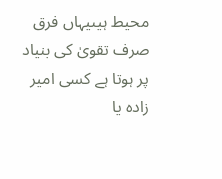محیط ہیںیہاں فرق صرف تقویٰ کی بنیاد پر ہوتا ہے کسی امیر زادہ یا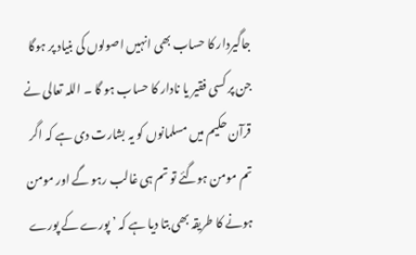جاگیردار کا حساب بھی انہیں اصولوں کی بنیاد پر ہوگا جن پر کسی فقیر یا نادار کا حساب ہو گا ۔ اللہ تعالی نے قرآن حکیم میں مسلمانوں کو یہ بشارت دی ہے کہ اگر تم مومن ہوگئے تو تم ہی غالب رہو گے اور مومن ہونے کا طریقہ بھی بتا دیا ہے کہ ’ پورے کے پورے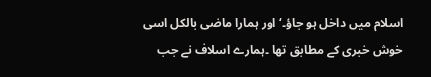اسلام میں داخل ہو جاؤ۔‘ اور ہمارا ماضی بالکل اسی خوش خبری کے مطابق تھا ۔ہمارے اسلاف نے جب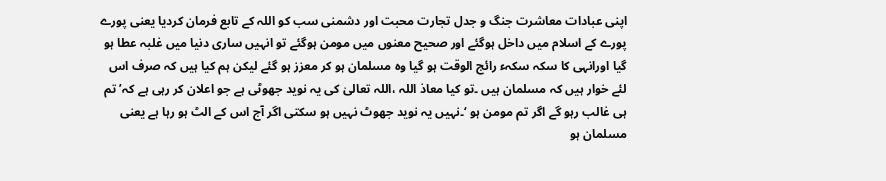اپنی عبادات معاشرت جنگ و جدل تجارت محبت اور دشمنی سب کو اللہ کے تابع فرمان کردیا یعنی پورے پورے کے اسلام میں داخل ہوگئے اور صحیح معنوں میں مومن ہوگئے تو انہیں ساری دنیا میں غلبہ عطا ہو گیا اورانہی کا سکہ سکہء رائج الوقت ہو گیا وہ مسلمان ہو کر معزز ہو گئے لیکن ہم کیا ہیں کہ صرف اس لئے خوار ہیں کہ مسلمان ہیں ۔تو کیا معاذ اللہ ،اللہ تعالیٰ کی یہ نوید جھوٹی ہے جو اعلان کر رہی ہے کہ’ تم ہی غالب رہو گے اگر تم مومن ہو ‘۔نہیں یہ نوید جھوٹ نہیں ہو سکتی اگر آج اس کے الٹ ہو رہا ہے یعنی مسلمان ہو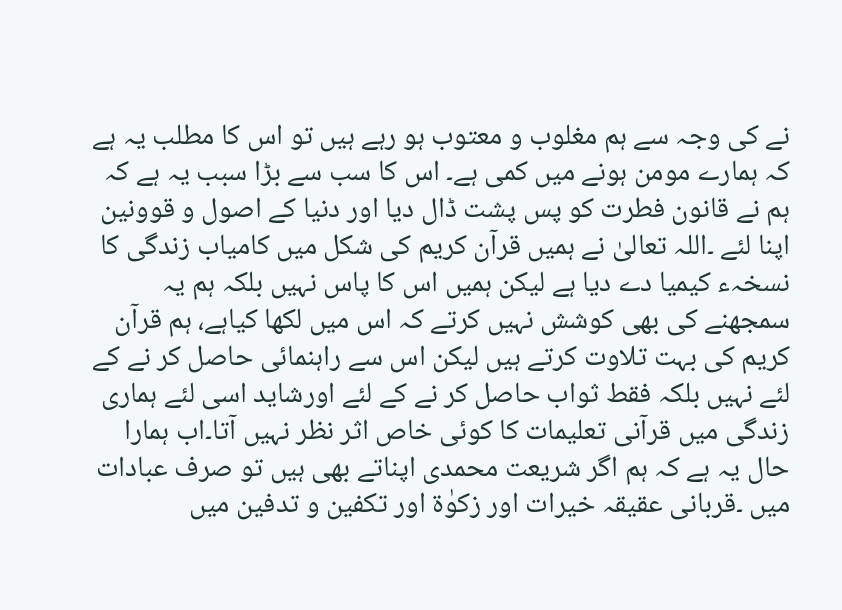نے کی وجہ سے ہم مغلوب و معتوب ہو رہے ہیں تو اس کا مطلب یہ ہے کہ ہمارے مومن ہونے میں کمی ہے۔ اس کا سب سے بڑا سبب یہ ہے کہ ہم نے قانون فطرت کو پس پشت ڈال دیا اور دنیا کے اصول و قوونین اپنا لئے ۔اللہ تعالیٰ نے ہمیں قرآن کریم کی شکل میں کامیاب زندگی کا نسخہء کیمیا دے دیا ہے لیکن ہمیں اس کا پاس نہیں بلکہ ہم یہ سمجھنے کی بھی کوشش نہیں کرتے کہ اس میں لکھا کیاہے، ہم قرآن کریم کی بہت تلاوت کرتے ہیں لیکن اس سے راہنمائی حاصل کر نے کے لئے نہیں بلکہ فقط ثواب حاصل کر نے کے لئے اورشاید اسی لئے ہماری زندگی میں قرآنی تعلیمات کا کوئی خاص اثر نظر نہیں آتا۔اب ہمارا حال یہ ہے کہ ہم اگر شریعت محمدی اپناتے بھی ہیں تو صرف عبادات میں ۔قربانی عقیقہ خیرات اور زکوٰۃ اور تکفین و تدفین میں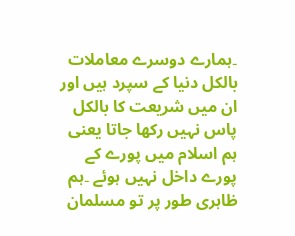۔ہمارے دوسرے معاملات بالکل دنیا کے سپرد ہیں اور ان میں شریعت کا بالکل پاس نہیں رکھا جاتا یعنی ہم اسلام میں پورے کے پورے داخل نہیں ہوئے ۔ہم ظاہری طور پر تو مسلمان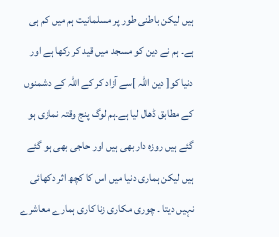ہیں لیکن باطنی طور پر مسلمانیت ہم میں کم ہی ہے۔ ہم نے دین کو مسجد میں قید کر رکھا ہے اور دنیا کو[ دین اللہ ]سے آزاد کر کے اللہ کے دشمنوں کے مطابق ڈھال لیا ہے۔ہم لوگ پنج وقتہ نمازی ہو گئے ہیں روزہ دار بھی ہیں اور حاجی بھی ہو گئے ہیں لیکن ہماری دنیا میں اس کا کچھ اثر دکھائی نہیں دیتا ۔ چوری مکاری زنا کاری ہمارے معاشرے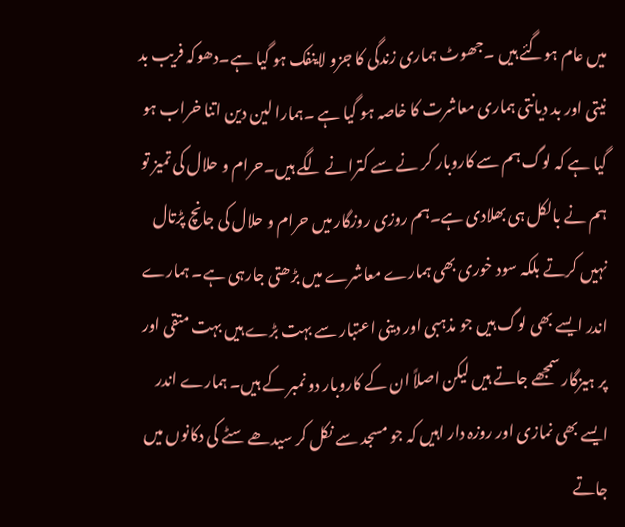میں عام ہوگئے ہیں ۔جھوٹ ہماری زندگی کا جزو لاینفک ہو گیا ہے۔دھوکہ فریب بد نیتی اور بد دیانتی ہماری معاشرت کا خاصہ ہو گیا ہے ۔ہمارا لین دین اتنا خراب ہو گیا ہے کہ لوگ ہم سے کاروبار کر نے سے کترانے لگے ہیں۔حرام و حلال کی تمیز تو ہم نے بالکل ہی بھلادی ہے۔ہم روزی روزگار میں حرام و حلال کی جانچ پڑتال نہیں کرتے بلکہ سود خوری بھی ہمارے معاشرے میں بڑھتی جارہی ہے۔ ہمارے اندر ایسے بھی لوگ ہیں جو مذہبی اور دینی اعتبار سے بہت بڑے ہیں بہت متقی اور پر ہیزگار سمجھے جاتے ہیں لیکن اصلاً ان کے کاروبار دو نمبر کے ہیں۔ ہمارے اندر ایسے بھی نمازی اور روزہ دار اہیں کہ جو مسجد سے نکل کر سیدھے سٹے کی دکانوں میں جاتے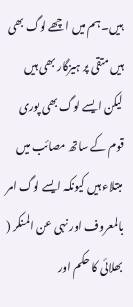ہیں۔ ہم میں اچھے لوگ بھی ہیں متقی پر ہیزگار بھی ہیں لیکن ایسے لوگ بھی پوری قوم کے ساتھ مصائب میں مبتلاء ہیں کیونکہ ایسے لوگ امر بالمعروف اور نہی عن المنکر ( بھلائی کا حکم اور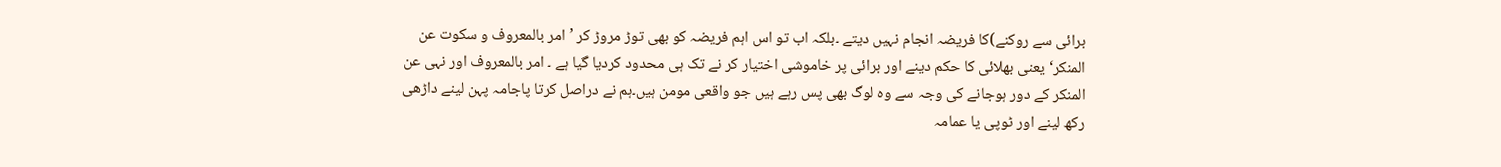برائی سے روکنے)کا فریضہ انجام نہیں دیتے ۔بلکہ اب تو اس اہم فریضہ کو بھی توڑ مروڑ کر ’امر بالمعروف و سکوت عن المنکر‘یعنی بھلائی کا حکم دینے اور برائی پر خاموشی اختیار کر نے تک ہی محدود کردیا گیا ہے ۔ امر بالمعروف اور نہی عن المنکر کے دور ہوجانے کی وجہ سے وہ لوگ بھی پس رہے ہیں جو واقعی مومن ہیں۔ہم نے دراصل کرتا پاجامہ پہن لینے داڑھی رکھ لینے اور ٹوپی یا عمامہ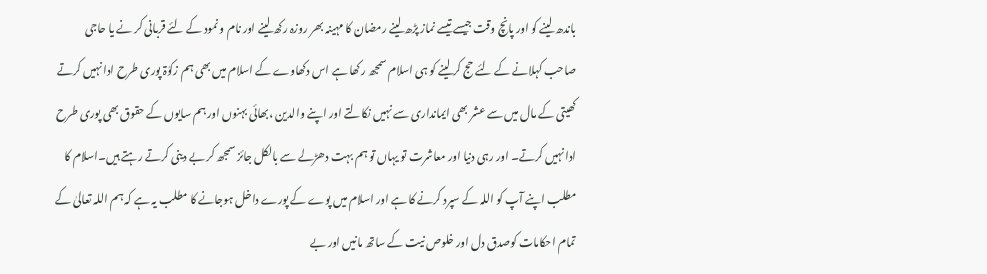باندھ لینے کو اور پانچ وقت جیسے تیسے نماز پڑھ لینے رمضان کا مہینہ بھر روزہ رکھ لینے اور نام و نمود کے لئے قربانی کر نے یا حاجی صاحب کہلانے کے لئے حج کر لینے کو ہی اسلام سمجھ رکھا ہے اس دکھاوے کے اسلام میں بھی ہم زکوٰۃ پوری طرح ادا نہیں کرتے کھیتی کے مال میں سے عشر بھی ایمانداری سے نہیں نکالتے اور اپنے والدین ،بھائی بہنوں اور ہم سایوں کے حقوق بھی پوری طرح ادا نہیں کرتے۔ اور رہی دنیا اور معاشرت تو یہاں تو ہم بہت دھڑلے سے بالکل جائز سمجھ کر بے دینی کرتے رہتے ہیں۔اسلام کا مطلب اپنے آپ کو اللہ کے سپرد کرنے کا ہے اور اسلام میں پوے کے پورے داخل ہوجانے کا مطلب یہ ہے کہ ہم اللہ تعالیٰ کے تمام احکامات کوصدق دل اور خلوص نیت کے ساتھ مانیں اور بے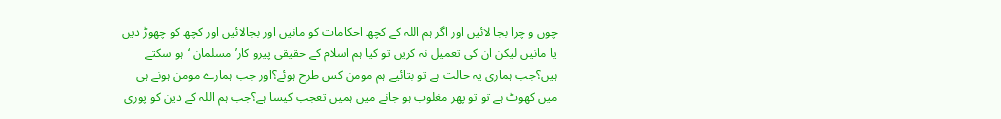چوں و چرا بجا لائیں اور اگر ہم اللہ کے کچھ احکامات کو مانیں اور بجالائیں اور کچھ کو چھوڑ دیں یا مانیں لیکن ان کی تعمیل نہ کریں تو کیا ہم اسلام کے حقیقی پیرو کار’ مسلمان ‘ہو سکتے ہیں؟جب ہماری یہ حالت ہے تو بتائیے ہم مومن کس طرح ہوئے؟اور جب ہمارے مومن ہونے ہی میں کھوٹ ہے تو تو پھر مغلوب ہو جانے میں ہمیں تعجب کیسا ہے؟جب ہم اللہ کے دین کو پوری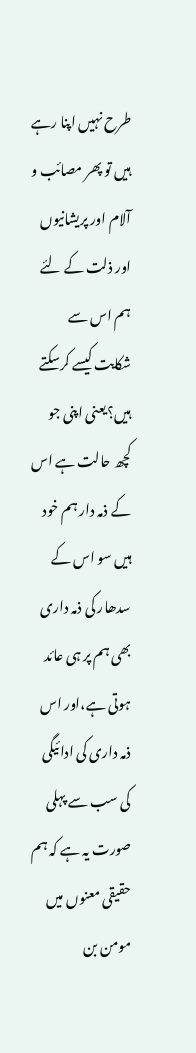طرح نہیں اپنا رہے ہیں تو پھر مصائب و آلام اور پریشانیوں اور ذلت کے لئے ہم اس سے شکایت کیسے کرسکتے ہیں؟یعنی اپنی جو کچھ حالت ہے اس کے ذمہ دار ہم خود ہیں سو اس کے سدھار کی ذمہ داری بھی ہم پر ہی عائد ہوتی ہے،اور اس ذمہ داری کی ادائیگی کی سب سے پہلی صورت یہ ہے کہ ہم حقیقی معنوں میں مومن بن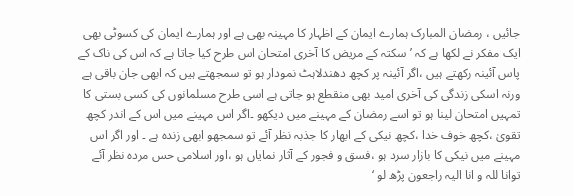جائیں ، رمضان المبارک ہمارے ایمان کے اظہار کا مہینہ بھی ہے اور ہمارے ایمان کی کسوٹی بھی ایک مفکر نے لکھا ہے کہ ’سکتہ کے مریض کا آخری امتحان اس طرح کیا جاتا ہے کہ اس کی ناک کے پاس آئینہ رکھتے ہیں ،اگر آئینہ پر کچھ دھندلاہٹ نمودار ہو تو سمجھتے ہیں کہ ابھی جان باقی ہے ورنہ اسکی زندگی کی آخری امید بھی منقطع ہو جاتی ہے اسی طرح مسلمانوں کی کسی بستی کا تمہیں امتحان لینا ہو تو اسے رمضان کے مہینے میں دیکھو ۔اگر اس مہینے میں اس کے اندر کچھ تقویٰ ،کچھ خوف خدا ،کچھ نیکی کے ابھار کا جذبہ نظر آئے تو سمجھو ابھی زندہ ہے ۔ اور اگر اس مہینے میں نیکی کا بازار سرد ہو ،فسق و فجور کے آثار نمایاں ہو ،اور اسلامی حس مردہ نظر آئے توانا للہ و انا الیہ راجعون پڑھ لو ‘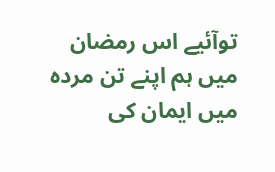توآئیے اس رمضان میں ہم اپنے تن مردہ میں ایمان کی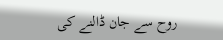روح سے جان ڈالنے کی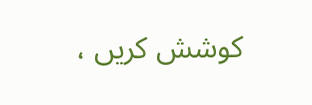کوشش کریں ،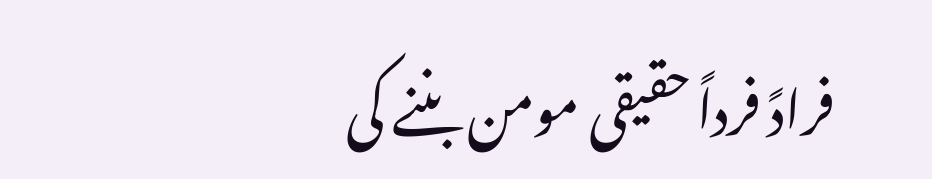فرادً فرداً حقیقی مومن بننے کی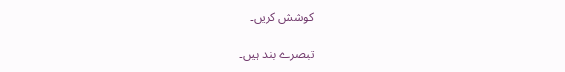کوشش کریں۔

تبصرے بند ہیں۔